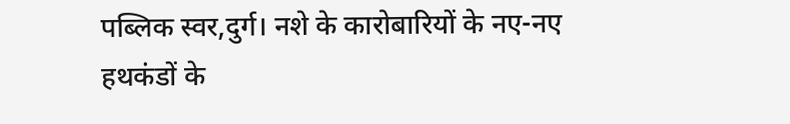पब्लिक स्वर,दुर्ग। नशे के कारोबारियों के नए-नए हथकंडों के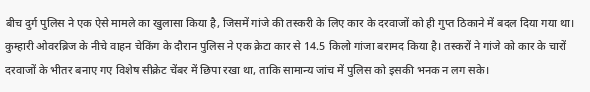बीच दुर्ग पुलिस ने एक ऐसे मामले का खुलासा किया है, जिसमें गांजे की तस्करी के लिए कार के दरवाजों को ही गुप्त ठिकाने में बदल दिया गया था। कुम्हारी ओवरब्रिज के नीचे वाहन चेकिंग के दौरान पुलिस ने एक क्रेटा कार से 14.5 किलो गांजा बरामद किया है। तस्करों ने गांजे को कार के चारों दरवाजों के भीतर बनाए गए विशेष सीक्रेट चेंबर में छिपा रखा था, ताकि सामान्य जांच में पुलिस को इसकी भनक न लग सके।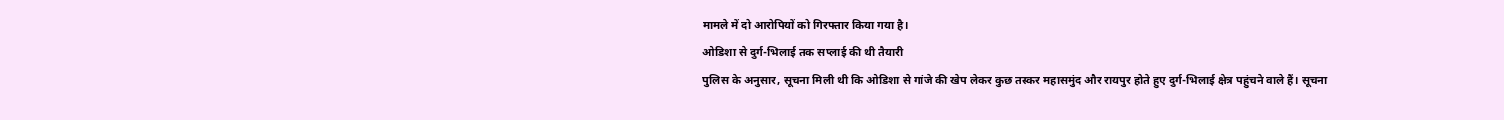मामले में दो आरोपियों को गिरफ्तार किया गया है।
ओडिशा से दुर्ग-भिलाई तक सप्लाई की थी तैयारी
पुलिस के अनुसार, सूचना मिली थी कि ओडिशा से गांजे की खेप लेकर कुछ तस्कर महासमुंद और रायपुर होते हुए दुर्ग-भिलाई क्षेत्र पहुंचने वाले हैं। सूचना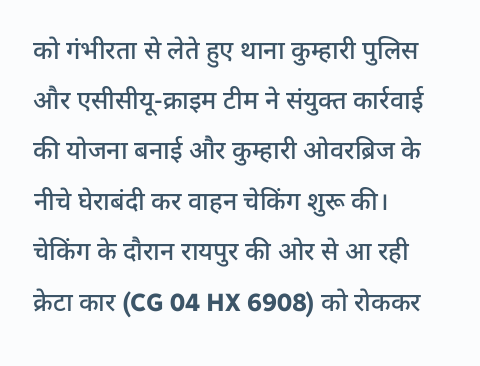को गंभीरता से लेते हुए थाना कुम्हारी पुलिस और एसीसीयू-क्राइम टीम ने संयुक्त कार्रवाई की योजना बनाई और कुम्हारी ओवरब्रिज के नीचे घेराबंदी कर वाहन चेकिंग शुरू की।
चेकिंग के दौरान रायपुर की ओर से आ रही क्रेटा कार (CG 04 HX 6908) को रोककर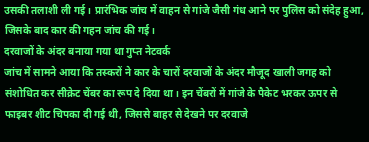उसकी तलाशी ली गई। प्रारंभिक जांच में वाहन से गांजे जैसी गंध आने पर पुलिस को संदेह हुआ, जिसके बाद कार की गहन जांच की गई।
दरवाजों के अंदर बनाया गया था गुप्त नेटवर्क
जांच में सामने आया कि तस्करों ने कार के चारों दरवाजों के अंदर मौजूद खाली जगह को संशोधित कर सीक्रेट चेंबर का रूप दे दिया था। इन चेंबरों में गांजे के पैकेट भरकर ऊपर से फाइबर शीट चिपका दी गई थी, जिससे बाहर से देखने पर दरवाजे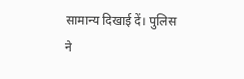सामान्य दिखाई दें। पुलिस ने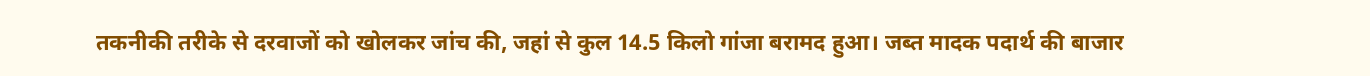तकनीकी तरीके से दरवाजों को खोलकर जांच की, जहां से कुल 14.5 किलो गांजा बरामद हुआ। जब्त मादक पदार्थ की बाजार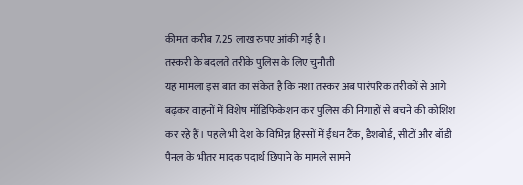कीमत करीब 7.25 लाख रुपए आंकी गई है।
तस्करी के बदलते तरीके पुलिस के लिए चुनौती
यह मामला इस बात का संकेत है कि नशा तस्कर अब पारंपरिक तरीकों से आगे बढ़कर वाहनों में विशेष मॉडिफिकेशन कर पुलिस की निगाहों से बचने की कोशिश कर रहे हैं। पहले भी देश के विभिन्न हिस्सों में ईंधन टैंक, डैशबोर्ड, सीटों और बॉडी पैनल के भीतर मादक पदार्थ छिपाने के मामले सामने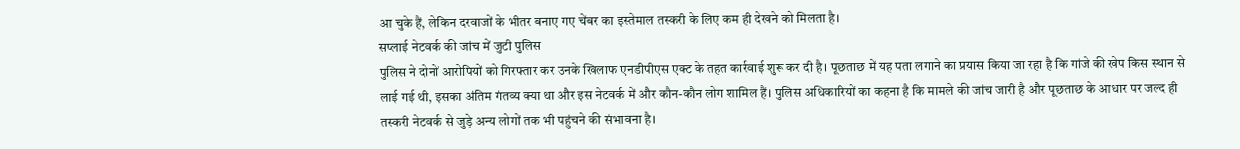आ चुके हैं, लेकिन दरवाजों के भीतर बनाए गए चेंबर का इस्तेमाल तस्करी के लिए कम ही देखने को मिलता है।
सप्लाई नेटवर्क की जांच में जुटी पुलिस
पुलिस ने दोनों आरोपियों को गिरफ्तार कर उनके खिलाफ एनडीपीएस एक्ट के तहत कार्रवाई शुरू कर दी है। पूछताछ में यह पता लगाने का प्रयास किया जा रहा है कि गांजे की खेप किस स्थान से लाई गई थी, इसका अंतिम गंतव्य क्या था और इस नेटवर्क में और कौन-कौन लोग शामिल हैं। पुलिस अधिकारियों का कहना है कि मामले की जांच जारी है और पूछताछ के आधार पर जल्द ही तस्करी नेटवर्क से जुड़े अन्य लोगों तक भी पहुंचने की संभावना है।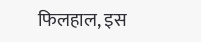फिलहाल, इस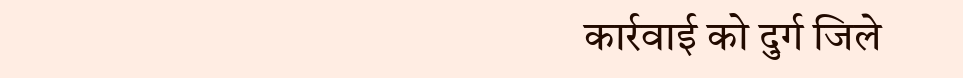कार्रवाई को दुर्ग जिले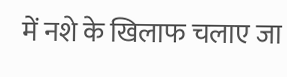में नशे के खिलाफ चलाए जा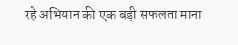रहे अभियान की एक बड़ी सफलता माना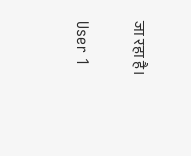जा रहा है।

User 1